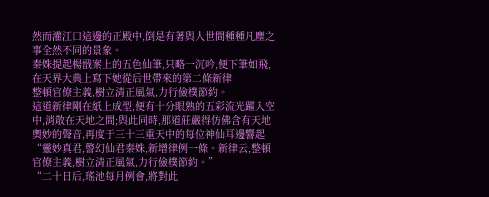然而灌江口這邊的正殿中,倒是有著與人世間種種凡塵之事全然不同的景象。
秦姝提起楊戩案上的五色仙筆,只略一沉吟,便下筆如飛,在天界大典上寫下她從后世帶來的第二條新律
整頓官僚主義,樹立清正風氣,力行儉樸節約。
這道新律剛在紙上成型,便有十分眼熟的五彩流光躍入空中,消散在天地之間;與此同時,那道莊嚴得仿佛含有天地奧妙的聲音,再度于三十三重天中的每位神仙耳邊響起
“靈妙真君,警幻仙君秦姝,新增律例一條。新律云,整頓官僚主義,樹立清正風氣,力行儉樸節約。”
“二十日后,瑤池每月例會,將對此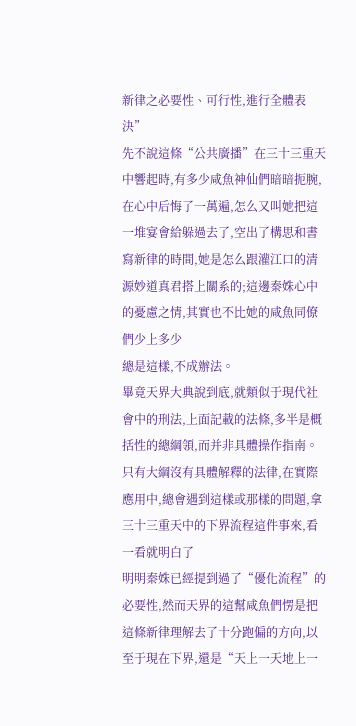新律之必要性、可行性,進行全體表決”
先不說這條“公共廣播”在三十三重天中響起時,有多少咸魚神仙們暗暗扼腕,在心中后悔了一萬遍,怎么又叫她把這一堆宴會給躲過去了,空出了構思和書寫新律的時間,她是怎么跟灌江口的清源妙道真君搭上關系的;這邊秦姝心中的憂慮之情,其實也不比她的咸魚同僚們少上多少
總是這樣,不成辦法。
畢竟天界大典說到底,就類似于現代社會中的刑法,上面記載的法條,多半是概括性的總綱領,而并非具體操作指南。
只有大綱沒有具體解釋的法律,在實際應用中,總會遇到這樣或那樣的問題,拿三十三重天中的下界流程這件事來,看一看就明白了
明明秦姝已經提到過了“優化流程”的必要性,然而天界的這幫咸魚們愣是把這條新律理解去了十分跑偏的方向,以至于現在下界,還是“天上一天地上一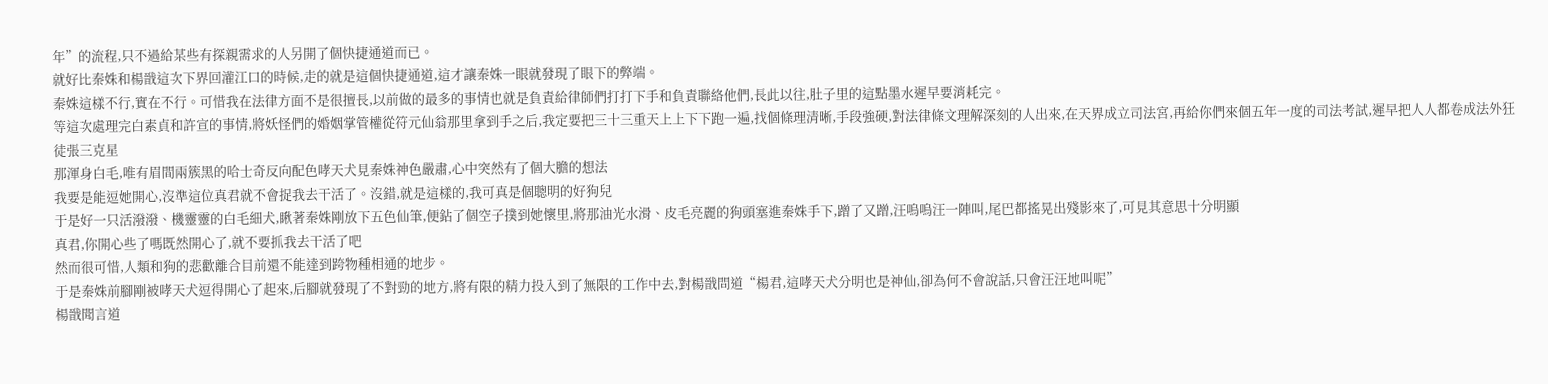年”的流程,只不過給某些有探親需求的人另開了個快捷通道而已。
就好比秦姝和楊戩這次下界回灌江口的時候,走的就是這個快捷通道,這才讓秦姝一眼就發現了眼下的弊端。
秦姝這樣不行,實在不行。可惜我在法律方面不是很擅長,以前做的最多的事情也就是負責給律師們打打下手和負責聯絡他們,長此以往,肚子里的這點墨水遲早要消耗完。
等這次處理完白素貞和許宣的事情,將妖怪們的婚姻掌管權從符元仙翁那里拿到手之后,我定要把三十三重天上上下下跑一遍,找個條理清晰,手段強硬,對法律條文理解深刻的人出來,在天界成立司法宮,再給你們來個五年一度的司法考試,遲早把人人都卷成法外狂徒張三克星
那渾身白毛,唯有眉間兩簇黑的哈士奇反向配色哮天犬見秦姝神色嚴肅,心中突然有了個大膽的想法
我要是能逗她開心,沒準這位真君就不會捉我去干活了。沒錯,就是這樣的,我可真是個聰明的好狗兒
于是好一只活潑潑、機靈靈的白毛細犬,瞅著秦姝剛放下五色仙筆,便鉆了個空子撲到她懷里,將那油光水滑、皮毛亮麗的狗頭塞進秦姝手下,蹭了又蹭,汪嗚嗚汪一陣叫,尾巴都搖晃出殘影來了,可見其意思十分明顯
真君,你開心些了嗎既然開心了,就不要抓我去干活了吧
然而很可惜,人類和狗的悲歡離合目前還不能達到跨物種相通的地步。
于是秦姝前腳剛被哮天犬逗得開心了起來,后腳就發現了不對勁的地方,將有限的精力投入到了無限的工作中去,對楊戩問道“楊君,這哮天犬分明也是神仙,卻為何不會說話,只會汪汪地叫呢”
楊戩聞言道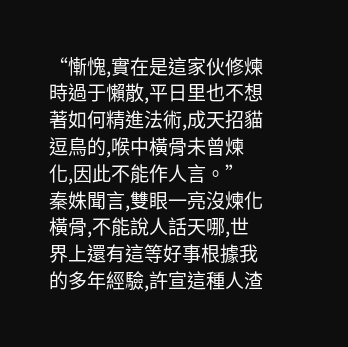“慚愧,實在是這家伙修煉時過于懶散,平日里也不想著如何精進法術,成天招貓逗鳥的,喉中橫骨未曾煉化,因此不能作人言。”
秦姝聞言,雙眼一亮沒煉化橫骨,不能說人話天哪,世界上還有這等好事根據我的多年經驗,許宣這種人渣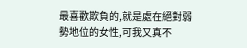最喜歡欺負的,就是處在絕對弱勢地位的女性,可我又真不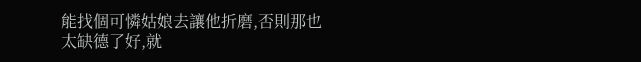能找個可憐姑娘去讓他折磨,否則那也太缺德了好,就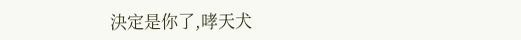決定是你了,哮天犬